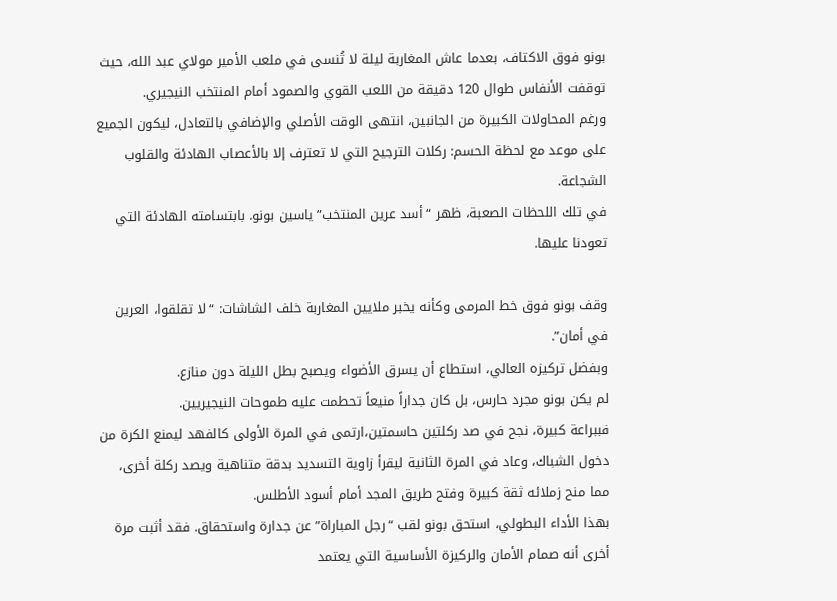بونو فوق الاكتاف، بعدما عاش المغاربة ليلة لا تُنسى في ملعب الأمير مولاي عبد الله، حيث توقفت الأنفاس طوال 120 دقيقة من اللعب القوي والصمود أمام المنتخب النيجيري.
ورغم المحاولات الكبيرة من الجانبين، انتهى الوقت الأصلي والإضافي بالتعادل، ليكون الجميع على موعد مع لحظة الحسم: ركلات الترجيح التي لا تعترف إلا بالأعصاب الهادئة والقلوب الشجاعة.
في تلك اللحظات الصعبة، ظهر “أسد عرين المنتخب” ياسين بونو. بابتسامته الهادئة التي تعودنا عليها.

وقف بونو فوق خط المرمى وكأنه يخبر ملايين المغاربة خلف الشاشات: “لا تقلقوا، العرين في أمان”.
وبفضل تركيزه العالي، استطاع أن يسرق الأضواء ويصبح بطل الليلة دون منازع.
لم يكن بونو مجرد حارس، بل كان جداراً منيعاً تحطمت عليه طموحات النيجيريين.
فببراعة كبيرة، نجح في صد ركلتين حاسمتين،ارتمى في المرة الأولى كالفهد ليمنع الكرة من دخول الشباك، وعاد في المرة الثانية ليقرأ زاوية التسديد بدقة متناهية ويصد ركلة أخرى، مما منح زملائه ثقة كبيرة وفتح طريق المجد أمام أسود الأطلس.
بهذا الأداء البطولي، استحق بونو لقب “رجل المباراة” عن جدارة واستحقاق. فقد أثبت مرة أخرى أنه صمام الأمان والركيزة الأساسية التي يعتمد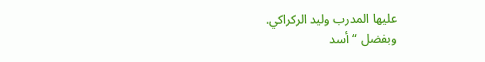عليها المدرب وليد الركراكي.
وبفضل “أسد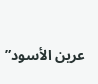عرين الأسود”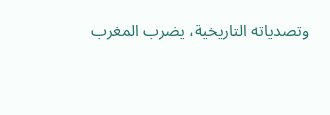وتصدياته التاريخية، يضرب المغرب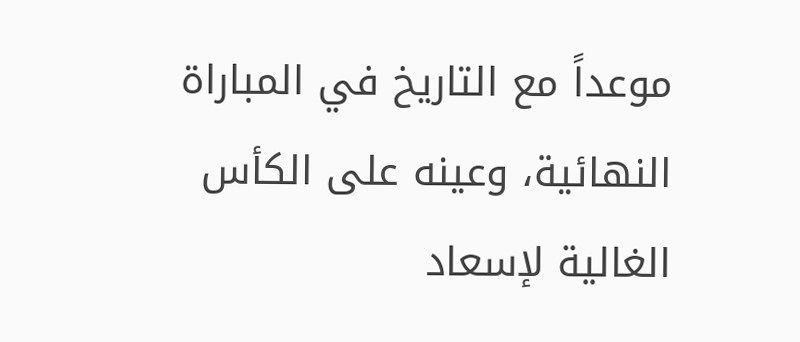موعداً مع التاريخ في المباراة النهائية، وعينه على الكأس الغالية لإسعاد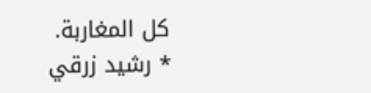كل المغاربة.
* رشيد زرقي